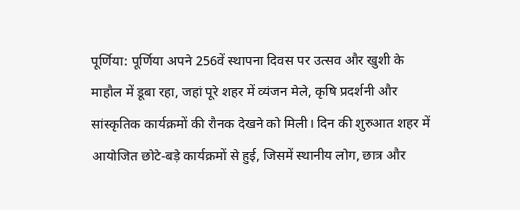पूर्णिया: पूर्णिया अपने 256वें स्थापना दिवस पर उत्सव और खुशी के माहौल में डूबा रहा, जहां पूरे शहर में व्यंजन मेले, कृषि प्रदर्शनी और सांस्कृतिक कार्यक्रमों की रौनक देखने को मिली। दिन की शुरुआत शहर में आयोजित छोटे‑बड़े कार्यक्रमों से हुई, जिसमें स्थानीय लोग, छात्र और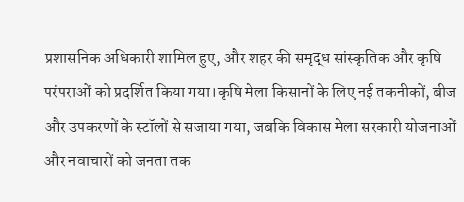प्रशासनिक अधिकारी शामिल हुए, और शहर की समृद्ध सांस्कृतिक और कृषि परंपराओं को प्रदर्शित किया गया।कृषि मेला किसानों के लिए नई तकनीकों, बीज और उपकरणों के स्टॉलों से सजाया गया, जबकि विकास मेला सरकारी योजनाओं और नवाचारों को जनता तक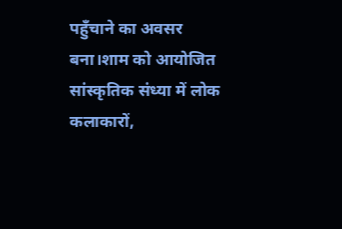पहुँचाने का अवसर बना।शाम को आयोजित सांस्कृतिक संध्या में लोक कलाकारों,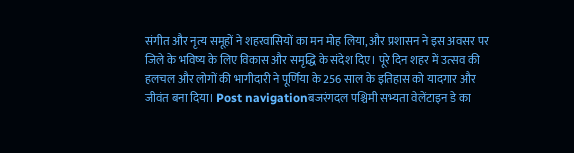संगीत और नृत्य समूहों ने शहरवासियों का मन मोह लिया, और प्रशासन ने इस अवसर पर जिले के भविष्य के लिए विकास और समृद्धि के संदेश दिए। पूरे दिन शहर में उत्सव की हलचल और लोगों की भागीदारी ने पूर्णिया के 256 साल के इतिहास को यादगार और जीवंत बना दिया। Post navigationबजरंगदल पश्चिमी सभ्यता वेलेंटाइन डे का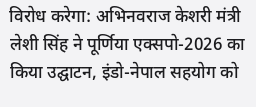विरोध करेगा: अभिनवराज केशरी मंत्री लेशी सिंह ने पूर्णिया एक्सपो-2026 का किया उद्घाटन, इंडो-नेपाल सहयोग को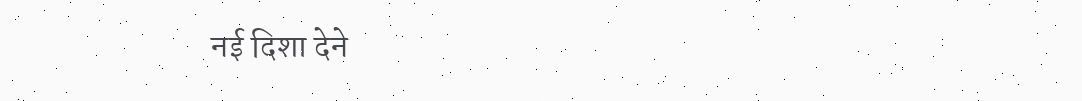नई दिशा देने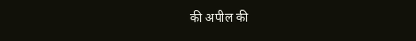की अपील की